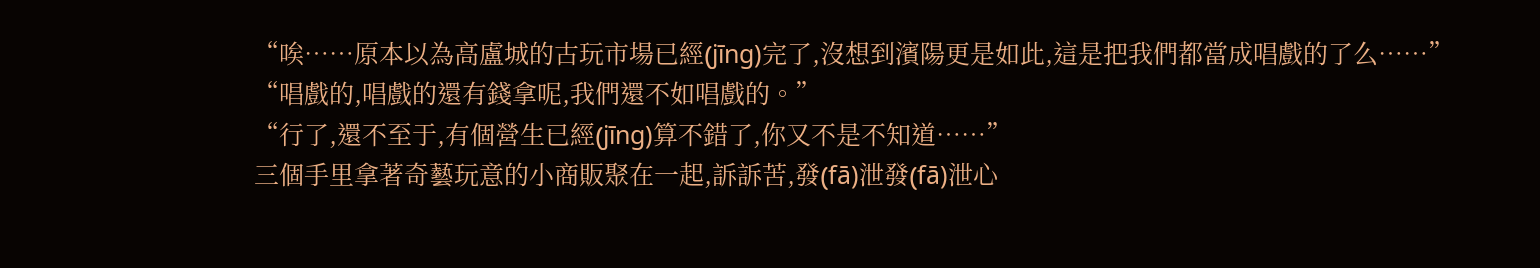“唉……原本以為高盧城的古玩市場已經(jīng)完了,沒想到濱陽更是如此,這是把我們都當成唱戲的了么……”
“唱戲的,唱戲的還有錢拿呢,我們還不如唱戲的。”
“行了,還不至于,有個營生已經(jīng)算不錯了,你又不是不知道……”
三個手里拿著奇藝玩意的小商販聚在一起,訴訴苦,發(fā)泄發(fā)泄心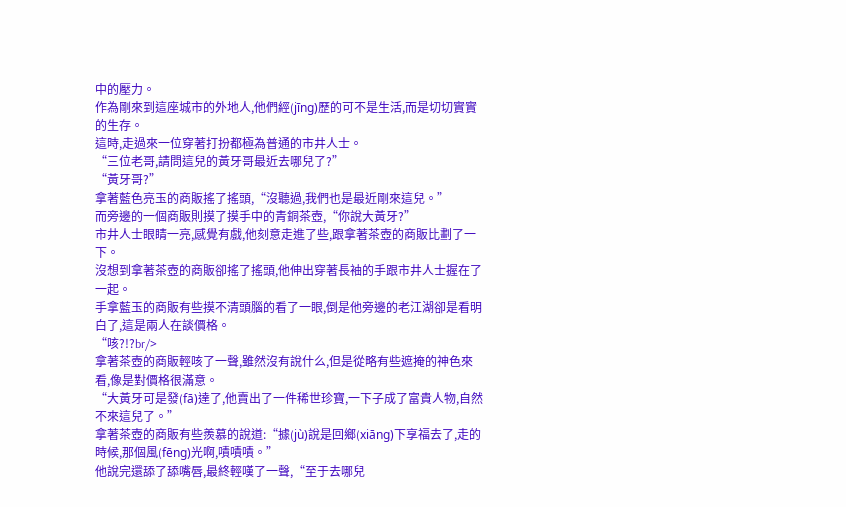中的壓力。
作為剛來到這座城市的外地人,他們經(jīng)歷的可不是生活,而是切切實實的生存。
這時,走過來一位穿著打扮都極為普通的市井人士。
“三位老哥,請問這兒的黃牙哥最近去哪兒了?”
“黃牙哥?”
拿著藍色亮玉的商販搖了搖頭,“沒聽過,我們也是最近剛來這兒。”
而旁邊的一個商販則摸了摸手中的青銅茶壺,“你說大黃牙?”
市井人士眼睛一亮,感覺有戲,他刻意走進了些,跟拿著茶壺的商販比劃了一下。
沒想到拿著茶壺的商販卻搖了搖頭,他伸出穿著長袖的手跟市井人士握在了一起。
手拿藍玉的商販有些摸不清頭腦的看了一眼,倒是他旁邊的老江湖卻是看明白了,這是兩人在談價格。
“咳?!?br/>
拿著茶壺的商販輕咳了一聲,雖然沒有說什么,但是從略有些遮掩的神色來看,像是對價格很滿意。
“大黃牙可是發(fā)達了,他賣出了一件稀世珍寶,一下子成了富貴人物,自然不來這兒了。”
拿著茶壺的商販有些羨慕的說道:“據(jù)說是回鄉(xiāng)下享福去了,走的時候,那個風(fēng)光啊,嘖嘖嘖。”
他說完還舔了舔嘴唇,最終輕嘆了一聲,“至于去哪兒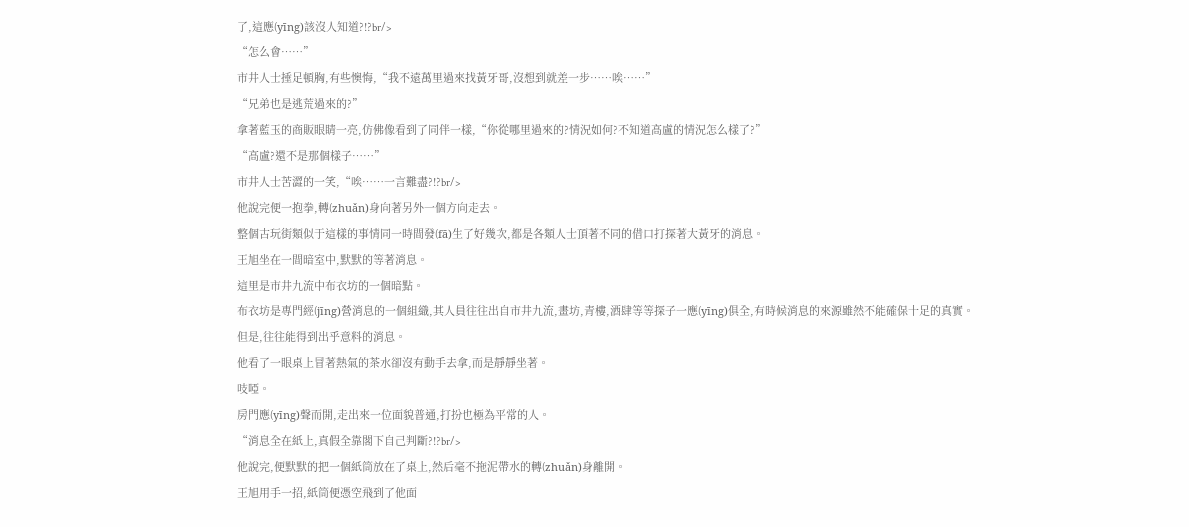了,這應(yīng)該沒人知道?!?br/>
“怎么會……”
市井人士捶足頓胸,有些懊悔,“我不遠萬里過來找黃牙哥,沒想到就差一步……唉……”
“兄弟也是逃荒過來的?”
拿著藍玉的商販眼睛一亮,仿佛像看到了同伴一樣,“你從哪里過來的?情況如何?不知道高盧的情況怎么樣了?”
“高盧?還不是那個樣子……”
市井人士苦澀的一笑,“唉……一言難盡?!?br/>
他說完便一抱拳,轉(zhuǎn)身向著另外一個方向走去。
整個古玩街類似于這樣的事情同一時間發(fā)生了好幾次,都是各類人士頂著不同的借口打探著大黃牙的消息。
王旭坐在一間暗室中,默默的等著消息。
這里是市井九流中布衣坊的一個暗點。
布衣坊是專門經(jīng)營消息的一個組織,其人員往往出自市井九流,畫坊,青樓,酒肆等等探子一應(yīng)俱全,有時候消息的來源雖然不能確保十足的真實。
但是,往往能得到出乎意料的消息。
他看了一眼桌上冒著熱氣的茶水卻沒有動手去拿,而是靜靜坐著。
吱啞。
房門應(yīng)聲而開,走出來一位面貌普通,打扮也極為平常的人。
“消息全在紙上,真假全靠閣下自己判斷?!?br/>
他說完,便默默的把一個紙筒放在了桌上,然后毫不拖泥帶水的轉(zhuǎn)身離開。
王旭用手一招,紙筒便憑空飛到了他面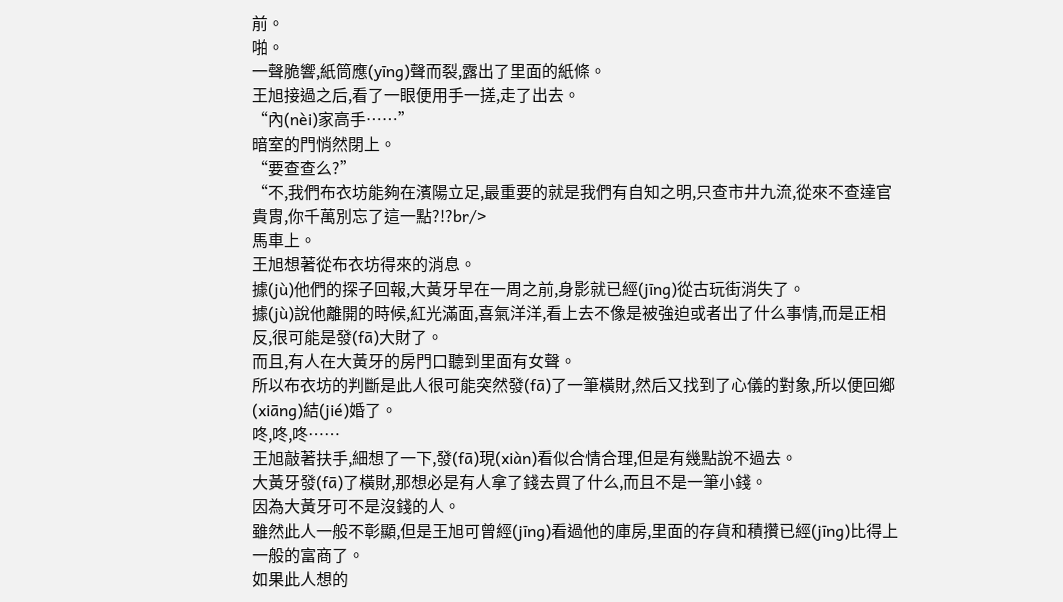前。
啪。
一聲脆響,紙筒應(yīng)聲而裂,露出了里面的紙條。
王旭接過之后,看了一眼便用手一搓,走了出去。
“內(nèi)家高手……”
暗室的門悄然閉上。
“要查查么?”
“不,我們布衣坊能夠在濱陽立足,最重要的就是我們有自知之明,只查市井九流,從來不查達官貴胄,你千萬別忘了這一點?!?br/>
馬車上。
王旭想著從布衣坊得來的消息。
據(jù)他們的探子回報,大黃牙早在一周之前,身影就已經(jīng)從古玩街消失了。
據(jù)說他離開的時候,紅光滿面,喜氣洋洋,看上去不像是被強迫或者出了什么事情,而是正相反,很可能是發(fā)大財了。
而且,有人在大黃牙的房門口聽到里面有女聲。
所以布衣坊的判斷是此人很可能突然發(fā)了一筆橫財,然后又找到了心儀的對象,所以便回鄉(xiāng)結(jié)婚了。
咚,咚,咚……
王旭敲著扶手,細想了一下,發(fā)現(xiàn)看似合情合理,但是有幾點說不過去。
大黃牙發(fā)了橫財,那想必是有人拿了錢去買了什么,而且不是一筆小錢。
因為大黃牙可不是沒錢的人。
雖然此人一般不彰顯,但是王旭可曾經(jīng)看過他的庫房,里面的存貨和積攢已經(jīng)比得上一般的富商了。
如果此人想的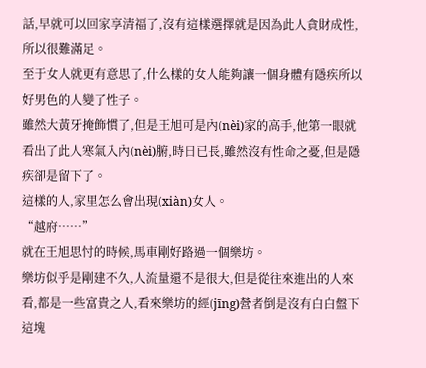話,早就可以回家享清福了,沒有這樣選擇就是因為此人貪財成性,所以很難滿足。
至于女人就更有意思了,什么樣的女人能夠讓一個身體有隱疾所以好男色的人變了性子。
雖然大黃牙掩飾慣了,但是王旭可是內(nèi)家的高手,他第一眼就看出了此人寒氣入內(nèi)腑,時日已長,雖然沒有性命之憂,但是隱疾卻是留下了。
這樣的人,家里怎么會出現(xiàn)女人。
“越府……”
就在王旭思忖的時候,馬車剛好路過一個樂坊。
樂坊似乎是剛建不久,人流量還不是很大,但是從往來進出的人來看,都是一些富貴之人,看來樂坊的經(jīng)營者倒是沒有白白盤下這塊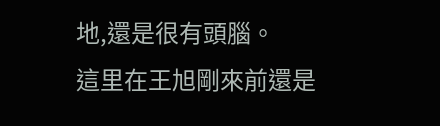地,還是很有頭腦。
這里在王旭剛來前還是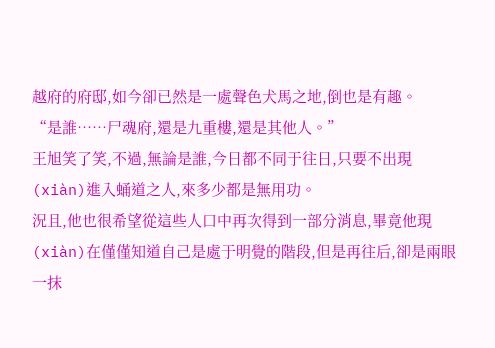越府的府邸,如今卻已然是一處聲色犬馬之地,倒也是有趣。
“是誰……尸魂府,還是九重樓,還是其他人。”
王旭笑了笑,不過,無論是誰,今日都不同于往日,只要不出現(xiàn)進入蛹道之人,來多少都是無用功。
況且,他也很希望從這些人口中再次得到一部分消息,畢竟他現(xiàn)在僅僅知道自己是處于明覺的階段,但是再往后,卻是兩眼一抹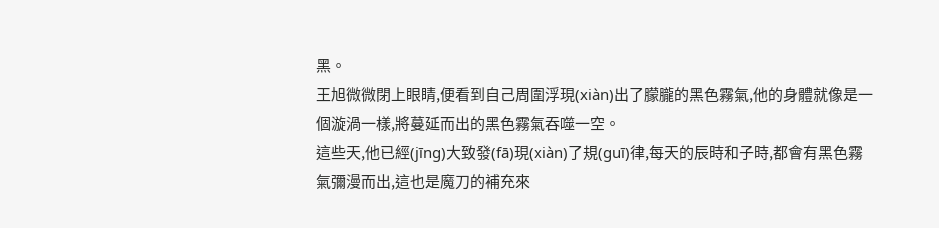黑。
王旭微微閉上眼睛,便看到自己周圍浮現(xiàn)出了朦朧的黑色霧氣,他的身體就像是一個漩渦一樣,將蔓延而出的黑色霧氣吞噬一空。
這些天,他已經(jīng)大致發(fā)現(xiàn)了規(guī)律,每天的辰時和子時,都會有黑色霧氣彌漫而出,這也是魔刀的補充來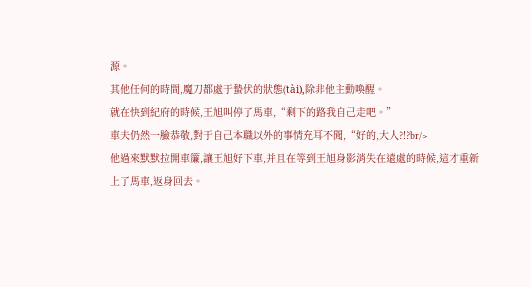源。
其他任何的時間,魔刀都處于蟄伏的狀態(tài),除非他主動喚醒。
就在快到紀府的時候,王旭叫停了馬車,“剩下的路我自己走吧。”
車夫仍然一臉恭敬,對于自己本職以外的事情充耳不聞,“好的,大人?!?br/>
他過來默默拉開車簾,讓王旭好下車,并且在等到王旭身影消失在遠處的時候,這才重新上了馬車,返身回去。